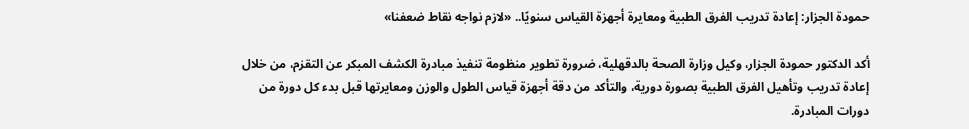حمودة الجزار: إعادة تدريب الفرق الطبية ومعايرة أجهزة القياس سنويًا.. «لازم نواجه نقاط ضعفنا»

أكد الدكتور حمودة الجزار، وكيل وزارة الصحة بالدقهلية، ضرورة تطوير منظومة تنفيذ مبادرة الكشف المبكر عن التقزم، من خلال إعادة تدريب وتأهيل الفرق الطبية بصورة دورية، والتأكد من دقة أجهزة قياس الطول والوزن ومعايرتها قبل بدء كل دورة من دورات المبادرة.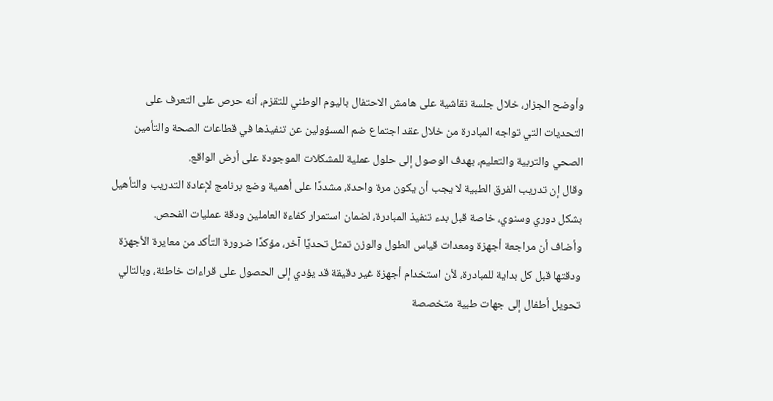وأوضح الجزار، خلال جلسة نقاشية على هامش الاحتفال باليوم الوطني للتقزم، أنه حرص على التعرف على التحديات التي تواجه المبادرة من خلال عقد اجتماع ضم المسؤولين عن تنفيذها في قطاعات الصحة والتأمين الصحي والتربية والتعليم، بهدف الوصول إلى حلول عملية للمشكلات الموجودة على أرض الواقع.
وقال إن تدريب الفرق الطبية لا يجب أن يكون مرة واحدة، مشددًا على أهمية وضع برنامج لإعادة التدريب والتأهيل بشكل دوري وسنوي، خاصة قبل بدء تنفيذ المبادرة، لضمان استمرار كفاءة العاملين ودقة عمليات الفحص.
وأضاف أن مراجعة أجهزة ومعدات قياس الطول والوزن تمثل تحديًا آخر، مؤكدًا ضرورة التأكد من معايرة الأجهزة ودقتها قبل كل بداية للمبادرة، لأن استخدام أجهزة غير دقيقة قد يؤدي إلى الحصول على قراءات خاطئة، وبالتالي تحويل أطفال إلى جهات طبية متخصصة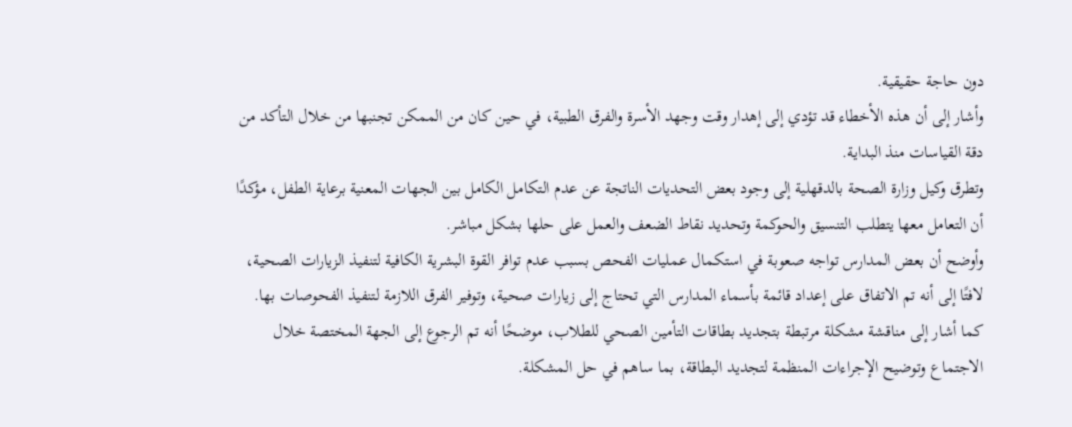دون حاجة حقيقية.
وأشار إلى أن هذه الأخطاء قد تؤدي إلى إهدار وقت وجهد الأسرة والفرق الطبية، في حين كان من الممكن تجنبها من خلال التأكد من دقة القياسات منذ البداية.
وتطرق وكيل وزارة الصحة بالدقهلية إلى وجود بعض التحديات الناتجة عن عدم التكامل الكامل بين الجهات المعنية برعاية الطفل، مؤكدًا أن التعامل معها يتطلب التنسيق والحوكمة وتحديد نقاط الضعف والعمل على حلها بشكل مباشر.
وأوضح أن بعض المدارس تواجه صعوبة في استكمال عمليات الفحص بسبب عدم توافر القوة البشرية الكافية لتنفيذ الزيارات الصحية، لافتًا إلى أنه تم الاتفاق على إعداد قائمة بأسماء المدارس التي تحتاج إلى زيارات صحية، وتوفير الفرق اللازمة لتنفيذ الفحوصات بها.
كما أشار إلى مناقشة مشكلة مرتبطة بتجديد بطاقات التأمين الصحي للطلاب، موضحًا أنه تم الرجوع إلى الجهة المختصة خلال الاجتماع وتوضيح الإجراءات المنظمة لتجديد البطاقة، بما ساهم في حل المشكلة.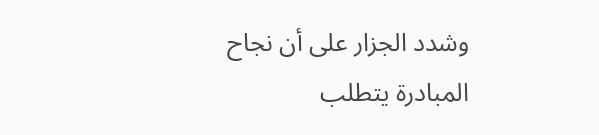وشدد الجزار على أن نجاح المبادرة يتطلب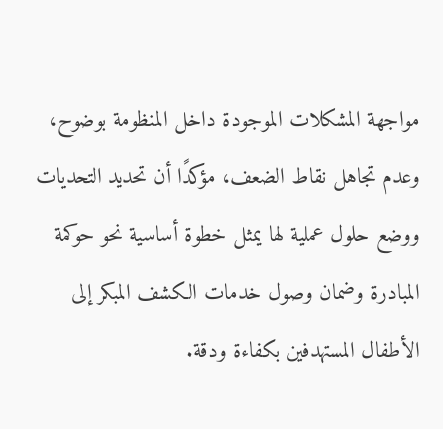مواجهة المشكلات الموجودة داخل المنظومة بوضوح، وعدم تجاهل نقاط الضعف، مؤكدًا أن تحديد التحديات ووضع حلول عملية لها يمثل خطوة أساسية نحو حوكمة المبادرة وضمان وصول خدمات الكشف المبكر إلى الأطفال المستهدفين بكفاءة ودقة.